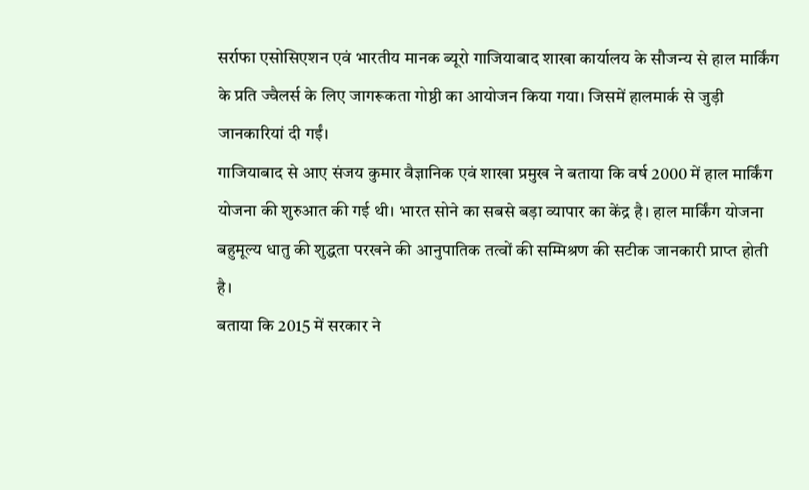सर्राफा एसोसिएशन एवं भारतीय मानक ब्यूरो गाजियाबाद शाखा कार्यालय के सौजन्य से हाल मार्किंग के प्रति ज्वैलर्स के लिए जागरूकता गोष्ठी का आयोजन किया गया। जिसमें हालमार्क से जुड़ी जानकारियां दी गईं।
गाजियाबाद से आए संजय कुमार वैज्ञानिक एवं शाखा प्रमुख ने बताया कि वर्ष 2000 में हाल मार्किंग योजना की शुरुआत की गई थी। भारत सोने का सबसे बड़ा व्यापार का केंद्र है। हाल मार्किंग योजना बहुमूल्य धातु की शुद्धता परखने की आनुपातिक तत्वों की सम्मिश्रण की सटीक जानकारी प्राप्त होती है।
बताया कि 2015 में सरकार ने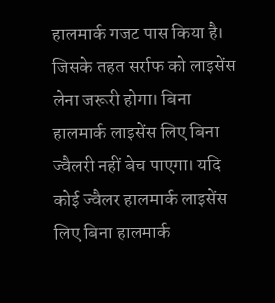हालमार्क गजट पास किया है। जिसके तहत सर्राफ को लाइसेंस लेना जरूरी होगा। बिना हालमार्क लाइसेंस लिए बिना ज्वैलरी नहीं बेच पाएगा। यदि कोई ज्वैलर हालमार्क लाइसेंस लिए बिना हालमार्क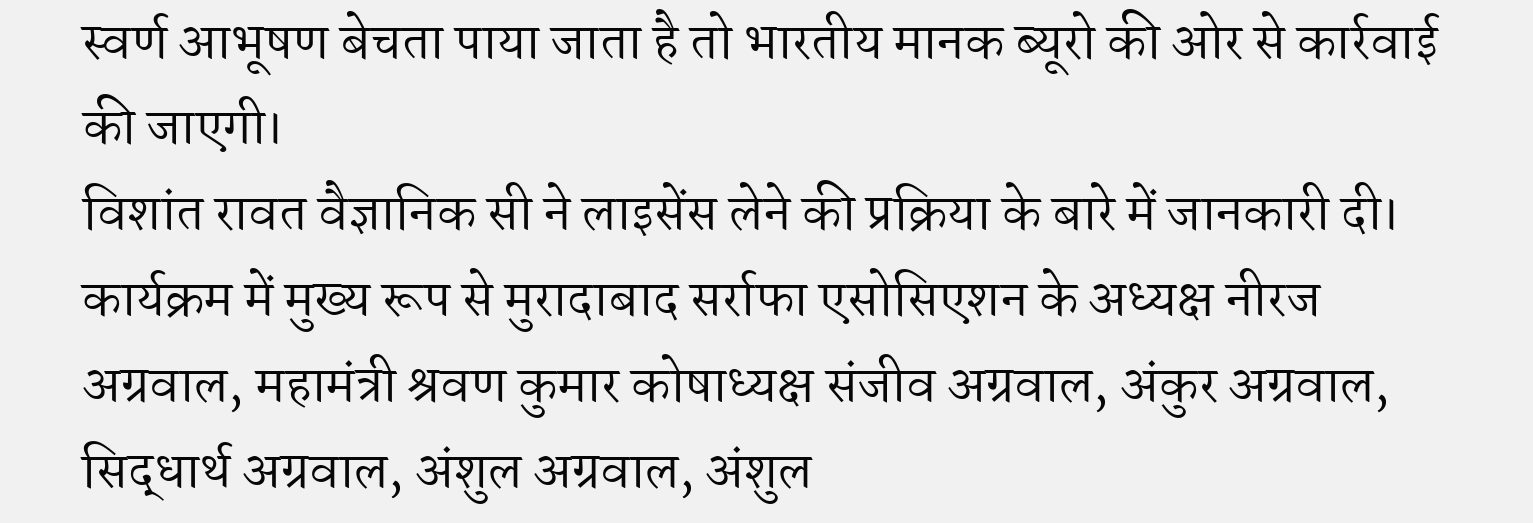स्वर्ण आभूषण बेचता पाया जाता है तो भारतीय मानक ब्यूरो की ओर से कार्रवाई की जाएगी।
विशांत रावत वैज्ञानिक सी ने लाइसेंस लेने की प्रक्रिया के बारे में जानकारी दी। कार्यक्रम में मुख्य रूप से मुरादाबाद सर्राफा एसोसिएशन के अध्यक्ष नीरज अग्रवाल, महामंत्री श्रवण कुमार कोषाध्यक्ष संजीव अग्रवाल, अंकुर अग्रवाल, सिद्धार्थ अग्रवाल, अंशुल अग्रवाल, अंशुल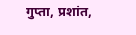गुप्ता, प्रशांत,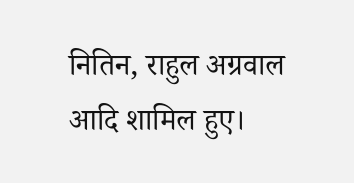नितिन, राहुल अग्रवाल आदि शामिल हुए।